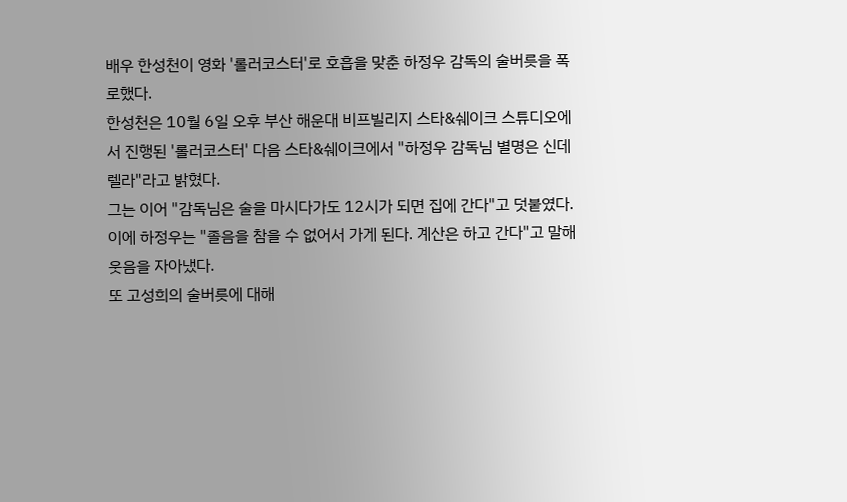배우 한성천이 영화 '롤러코스터'로 호흡을 맞춘 하정우 감독의 술버릇을 폭로했다.
한성천은 10월 6일 오후 부산 해운대 비프빌리지 스타&쉐이크 스튜디오에서 진행된 '롤러코스터' 다음 스타&쉐이크에서 "하정우 감독님 별명은 신데렐라"라고 밝혔다.
그는 이어 "감독님은 술을 마시다가도 12시가 되면 집에 간다"고 덧붙였다. 이에 하정우는 "졸음을 참을 수 없어서 가게 된다. 계산은 하고 간다"고 말해 웃음을 자아냈다.
또 고성희의 술버릇에 대해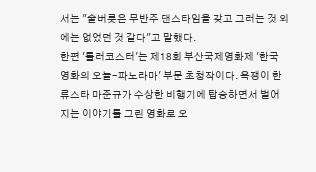서는 "술버릇은 무반주 댄스타임을 갖고 그러는 것 외에는 없었던 것 같다"고 말했다.
한편 '롤러코스터'는 제18회 부산국제영화제 '한국 영화의 오늘-파노라마' 부문 초청작이다. 욕쟁이 한류스타 마준규가 수상한 비행기에 탑승하면서 벌어지는 이야기를 그린 영화로 오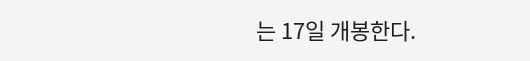는 17일 개봉한다.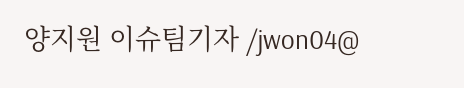양지원 이슈팀기자 /jwon04@